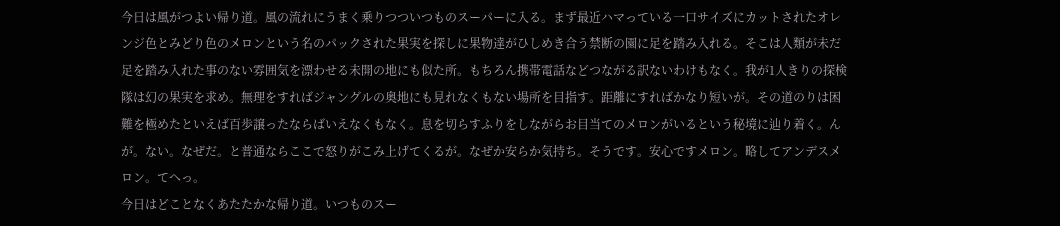今日は風がつよい帰り道。風の流れにうまく乗りつついつものスーパーに入る。まず最近ハマっている一口サイズにカットされたオレンジ色とみどり色のメロンという名のパックされた果実を探しに果物達がひしめき合う禁断の園に足を踏み入れる。そこは人類が未だ足を踏み入れた事のない雰囲気を漂わせる未開の地にも似た所。もちろん携帯電話などつながる訳ないわけもなく。我が1人きりの探検隊は幻の果実を求め。無理をすればジャングルの奥地にも見れなくもない場所を目指す。距離にすればかなり短いが。その道のりは困難を極めたといえば百歩譲ったならばいえなくもなく。息を切らすふりをしながらお目当てのメロンがいるという秘境に辿り着く。んが。ない。なぜだ。と普通ならここで怒りがこみ上げてくるが。なぜか安らか気持ち。そうです。安心ですメロン。略してアンデスメロン。てへっ。
今日はどことなくあたたかな帰り道。いつものスー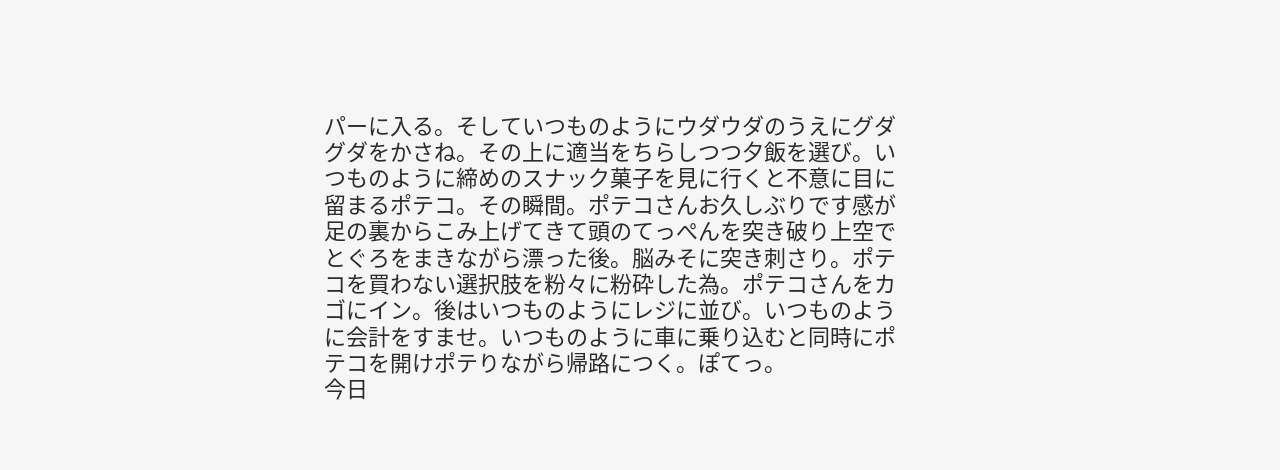パーに入る。そしていつものようにウダウダのうえにグダグダをかさね。その上に適当をちらしつつ夕飯を選び。いつものように締めのスナック菓子を見に行くと不意に目に留まるポテコ。その瞬間。ポテコさんお久しぶりです感が足の裏からこみ上げてきて頭のてっぺんを突き破り上空でとぐろをまきながら漂った後。脳みそに突き刺さり。ポテコを買わない選択肢を粉々に粉砕した為。ポテコさんをカゴにイン。後はいつものようにレジに並び。いつものように会計をすませ。いつものように車に乗り込むと同時にポテコを開けポテりながら帰路につく。ぽてっ。
今日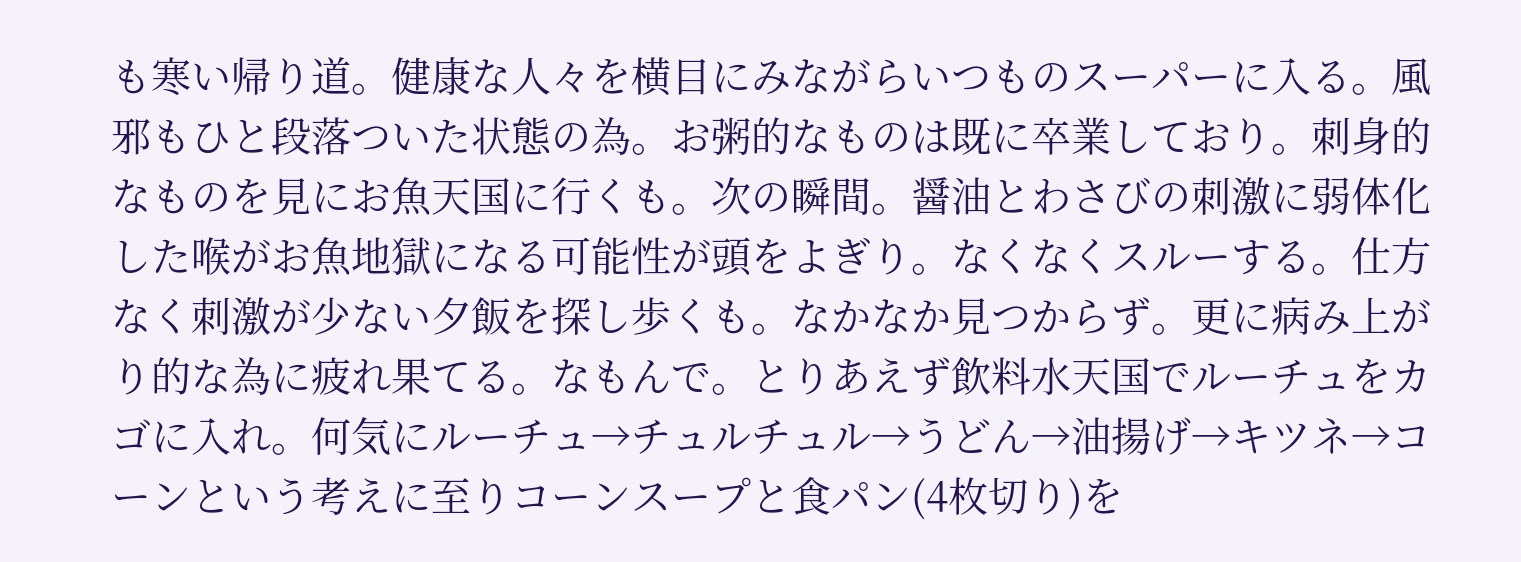も寒い帰り道。健康な人々を横目にみながらいつものスーパーに入る。風邪もひと段落ついた状態の為。お粥的なものは既に卒業しており。刺身的なものを見にお魚天国に行くも。次の瞬間。醤油とわさびの刺激に弱体化した喉がお魚地獄になる可能性が頭をよぎり。なくなくスルーする。仕方なく刺激が少ない夕飯を探し歩くも。なかなか見つからず。更に病み上がり的な為に疲れ果てる。なもんで。とりあえず飲料水天国でルーチュをカゴに入れ。何気にルーチュ→チュルチュル→うどん→油揚げ→キツネ→コーンという考えに至りコーンスープと食パン(4枚切り)を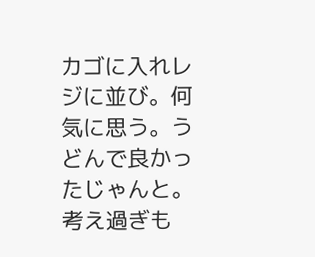カゴに入れレジに並び。何気に思う。うどんで良かったじゃんと。考え過ぎも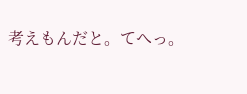考えもんだと。てへっ。